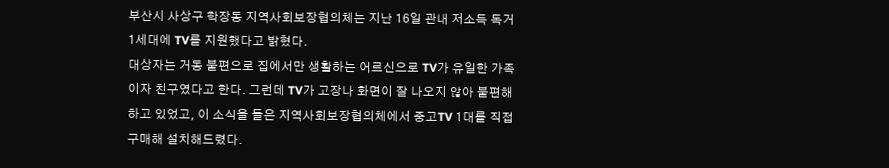부산시 사상구 학장동 지역사회보장협의체는 지난 16일 관내 저소득 독거 1세대에 TV를 지원했다고 밝혔다.
대상자는 거동 불편으로 집에서만 생활하는 어르신으로 TV가 유일한 가족이자 친구였다고 한다. 그런데 TV가 고장나 화면이 잘 나오지 않아 불편해 하고 있었고, 이 소식을 들은 지역사회보장협의체에서 중고TV 1대를 직접 구매해 설치해드렸다.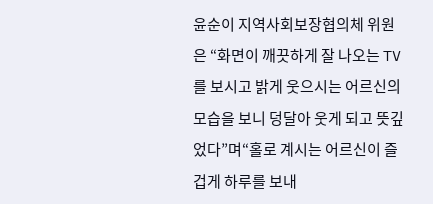윤순이 지역사회보장협의체 위원은 “화면이 깨끗하게 잘 나오는 TV를 보시고 밝게 웃으시는 어르신의 모습을 보니 덩달아 웃게 되고 뜻깊었다”며“홀로 계시는 어르신이 즐겁게 하루를 보내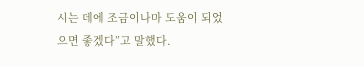시는 데에 조금이나마 도움이 되었으면 좋겠다”고 말했다.